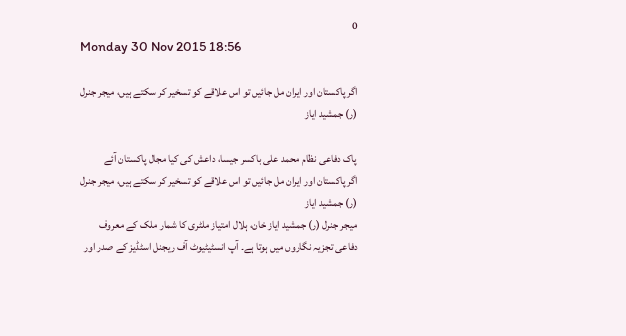0
Monday 30 Nov 2015 18:56

اگر پاکستان اور ایران مل جائیں تو اس علاقے کو تسخیر کر سکتے ہیں، میجر جنرل (ر) جمشید ایاز

پاک دفاعی نظام محمد علی باکسر جیسا، داعش کی کیا مجال پاکستان آئے
اگر پاکستان اور ایران مل جائیں تو اس علاقے کو تسخیر کر سکتے ہیں، میجر جنرل (ر) جمشید ایاز
میجر جنرل (ر) جمشید ایاز خان، ہلال امتیاز ملٹری کا شمار ملک کے معروف دفاعی تجزیہ نگاروں میں ہوتا ہے۔ آپ انسٹیٹیوٹ آف ریجنل اسٹڈیز کے صدر اور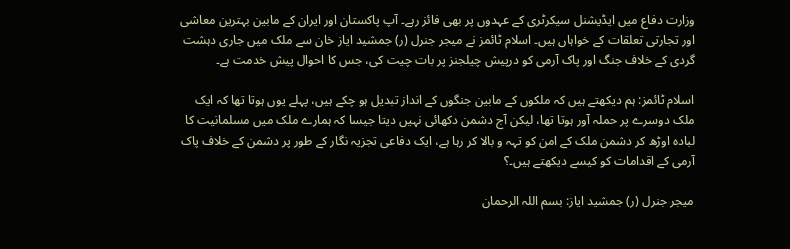وزارت دفاع میں ایڈیشنل سیکرٹری کے عہدوں پر بھی فائز رہے۔ آپ پاکستان اور ایران کے مابین بہترین معاشی اور تجارتی تعلقات کے خواہاں ہیں۔ اسلام ٹائمز نے میجر جنرل (ر) جمشید ایاز خان سے ملک میں جاری دہشت گردی کے خلاف جنگ اور پاک آرمی کو درپیش چیلجنز پر بات چیت کی، جس کا احوال پیش خدمت ہے۔

اسلام ٹائمز: ہم دیکھتے ہیں کہ ملکوں کے مابین جنگوں کے انداز تبدیل ہو چکے ہیں، پہلے یوں ہوتا تھا کہ ایک ملک دوسرے پر حملہ آور ہوتا تھا، لیکن آج دشمن دکھائی نہیں دیتا جیسا کہ ہمارے ملک میں مسلمانیت کا لبادہ اوڑھ کر دشمن ملک کے امن کو تہہ و بالا کر رہا ہے، ایک دفاعی تجزیہ نگار کے طور پر دشمن کے خلاف پاک آرمی کے اقدامات کو کیسے دیکھتے ہیں۔؟

میجر جنرل (ر) جمشید ایاز: بسم اللہ الرحمان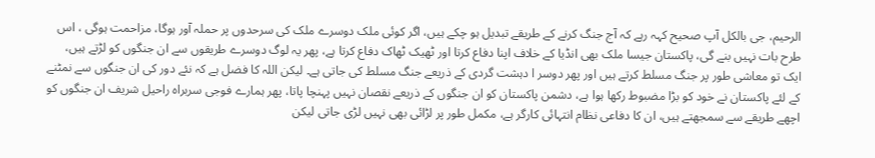الرحیم، جی بالکل آپ صحیح کہہ رہے کہ آج جنگ کرنے کے طریقے تبدیل ہو چکے ہیں، اگر کوئی ملک دوسرے ملک کی سرحدوں پر حملہ آور ہوگا، مزاحمت ہوگی ، اس طرح بات نہیں بنے گی، پاکستان جیسا ملک بھی انڈیا کے خلاف اپنا دفاع کرتا اور ٹھیک ٹھاک دفاع کرتا ہے، پھر یہ لوگ دوسرے طریقوں سے ان جنگوں کو لڑتے ہیں، ایک تو معاشی طور پر جنگ مسلط کرتے ہیں اور پھر دوسر ا دہشت گردی کے ذریعے جنگ مسلط کی جاتی ہے۔ لیکن اللہ کا فضل ہے کہ نئے دور کی ان جنگوں سے نمٹنے کے لئے پاکستان نے خود کو بڑا مضبوط رکھا ہوا ہے، دشمن پاکستان کو ان جنگوں کے ذریعے نقصان نہیں پہنچا پاتا، پھر ہمارے فوجی سربراہ راحیل شریف ان جنگوں کو اچھے طریقے سے سمجھتے ہیں، ان کا دفاعی نظام انتہائی کارگر ہے، مکمل طور پر لڑائی بھی نہیں لڑی جاتی لیکن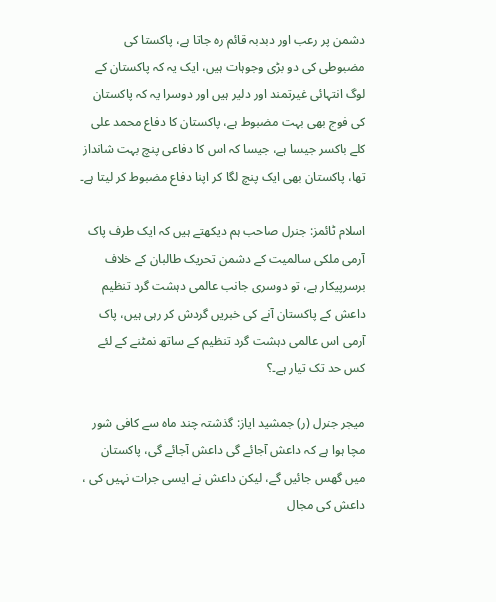دشمن پر رعب اور دبدبہ قائم رہ جاتا ہے، پاکستا کی مضبوطی کی دو بڑی وجوہات ہیں، ایک یہ کہ پاکستان کے لوگ انتہائی غیرتمند اور دلیر ہیں اور دوسرا یہ کہ پاکستان کی فوج بھی بہت مضبوط ہے، پاکستان کا دفاع محمد علی کلے باکسر جیسا ہے، جیسا کہ اس کا دفاعی پنچ بہت شانداز تھا، پاکستان بھی ایک پنچ لگا کر اپنا دفاع مضبوط کر لیتا ہے۔

اسلام ٹائمز: جنرل صاحب ہم دیکھتے ہیں کہ ایک طرف پاک آرمی ملکی سالمیت کے دشمن تحریک طالبان کے خلاف برسرپیکار ہے، تو دوسری جانب عالمی دہشت گرد تنظیم داعش کے پاکستان آنے کی خبریں گردش کر رہی ہیں، پاک آرمی اس عالمی دہشت گرد تنظیم کے ساتھ نمٹنے کے لئے کس حد تک تیار ہے۔؟

میجر جنرل (ر) جمشید ایاز: گذشتہ چند ماہ سے کافی شور مچا ہوا ہے کہ داعش آجائے گی داعش آجائے گی، پاکستان میں گھس جائیں گے، لیکن داعش نے ایسی جرات نہیں کی ، داعش کی مجال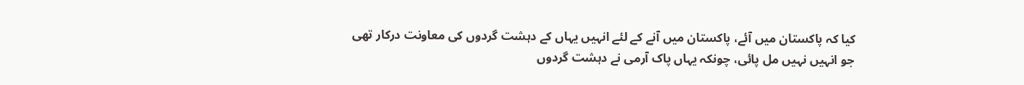کیا کہ پاکستان میں آئے، پاکستان میں آنے کے لئے انہیں یہاں کے دہشت گردوں کی معاونت درکار تھی جو انہیں نہیں مل پائی، چونکہ یہاں پاک آرمی نے دہشت گردوں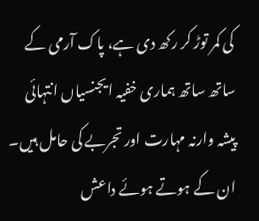کی کمر توڑ کر رکھ دی ہے، پاک آرمی کے ساتھ ساتھ ہماری خفیہ ایجنسیاں انتہائی پیشہ وارنہ مہارت اور تجربے کی حامل ہیں۔ ان کے ہوتے ہوئے داعش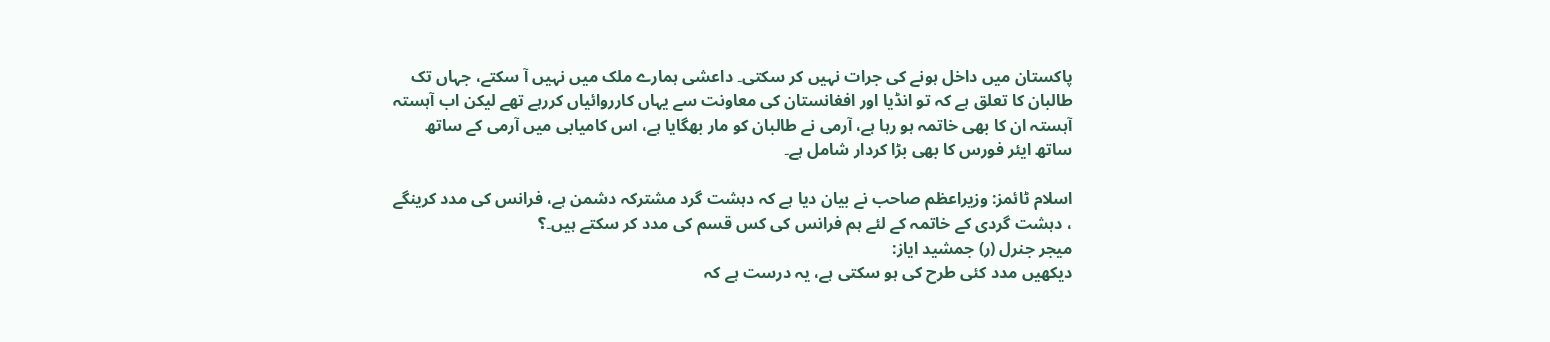پاکستان میں داخل ہونے کی جرات نہیں کر سکتی۔ داعشی ہمارے ملک میں نہیں آ سکتے، جہاں تک طالبان کا تعلق ہے کہ تو انڈیا اور افغانستان کی معاونت سے یہاں کارروائیاں کررہے تھے لیکن اب آہستہ آہستہ ان کا بھی خاتمہ ہو رہا ہے، آرمی نے طالبان کو مار بھگایا ہے، اس کامیابی میں آرمی کے ساتھ ساتھ ایئر فورس کا بھی بڑا کردار شامل ہے۔

اسلام ٹائمز: وزیراعظم صاحب نے بیان دیا ہے کہ دہشت گرد مشترکہ دشمن ہے، فرانس کی مدد کرینگے ، دہشت گردی کے خاتمہ کے لئے ہم فرانس کی کس قسم کی مدد کر سکتے ہیں۔؟
میجر جنرل (ر) جمشید ایاز:
دیکھیں مدد کئی طرح کی ہو سکتی ہے، یہ درست ہے کہ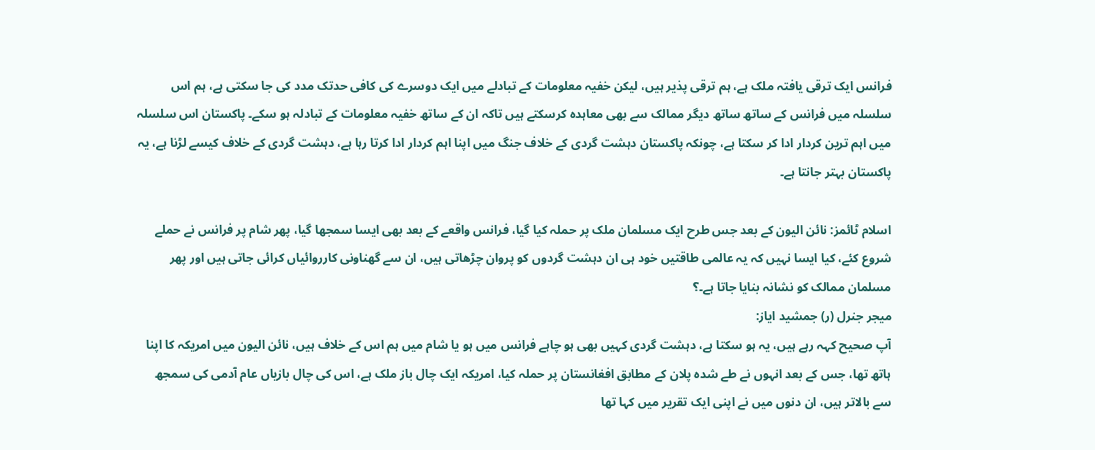فرانس ایک ترقی یافتہ ملک ہے، ہم ترقی پذیر ہیں، لیکن خفیہ معلومات کے تبادلے میں ایک دوسرے کی کافی حدتک مدد کی جا سکتی ہے، ہم اس سلسلہ میں فرانس کے ساتھ ساتھ دیگر ممالک سے بھی معاہدہ کرسکتے ہیں تاکہ ان کے ساتھ خفیہ معلومات کے تبادلہ ہو سکے۔ پاکستان اس سلسلہ میں اہم ترین کردار ادا کر سکتا ہے، چونکہ پاکستان دہشت گردی کے خلاف جنگ میں اپنا اہم کردار ادا کرتا رہا ہے، دہشت گردی کے خلاف کیسے لڑنا ہے، یہ پاکستان بہتر جانتا ہے۔

اسلام ٹائمز: نائن الیون کے بعد جس طرح ایک مسلمان ملک پر حملہ کیا گیا، فرانس واقعے کے بعد بھی ایسا سمجھا گیا، پھر شام پر فرانس نے حملے شروع کئے، کیا ایسا نہیں کہ یہ عالمی طاقتیں خود ہی ان دہشت گردوں کو پروان چڑھاتی ہیں، ان سے گھناونی کارروائیاں کرائی جاتی ہیں اور پھر مسلمان ممالک کو نشانہ بنایا جاتا ہے۔؟
میجر جنرل (ر) جمشید ایاز:
آپ صحیح کہہ رہے ہیں، یہ ہو سکتا ہے، دہشت گردی کہیں بھی ہو چاہے فرانس میں ہو یا شام میں ہم اس کے خلاف ہیں، نائن الیون میں امریکہ کا اپنا ہاتھ تھا، جس کے بعد انہوں نے طے شدہ پلان کے مطابق افغانستان پر حملہ کیا، امریکہ ایک چال باز ملک ہے، اس کی چال بازیاں عام آدمی کی سمجھ سے بالاتر ہیں، ان دنوں میں نے اپنی ایک تقریر میں کہا تھا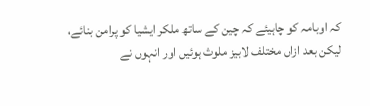کہ اوبامہ کو چاہیئے کہ چین کے ساتھ ملکر ایشیا کو پرامن بنائے، لیکن بعد ازاں مختلف لابیز ملوث ہوئیں اور انہوں نے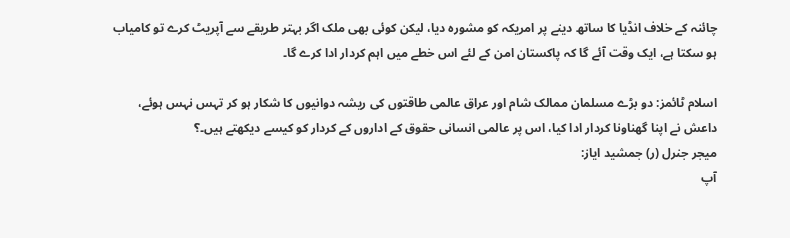چائنہ کے خلاف انڈیا کا ساتھ دینے پر امریکہ کو مشورہ دیا، لیکن کوئی بھی ملک اگر بہتر طریقے سے آپریٹ کرے تو کامیاب ہو سکتا ہے، ایک وقت آئے گا کہ پاکستان امن کے لئے اس خطے میں اہم کردار ادا کرے گا۔

اسلام ٹائمز: دو بڑے مسلمان ممالک شام اور عراق عالمی طاقتوں کی ریشہ دوانیوں کا شکار ہو کر تہس نہس ہوئے، داعش نے اپنا گھناونا کردار ادا کیا، اس پر عالمی انسانی حقوق کے اداروں کے کردار کو کیسے دیکھتے ہیں۔؟
میجر جنرل (ر) جمشید ایاز:
آپ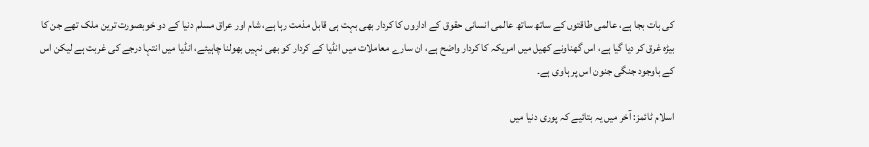کی بات بجا ہے، عالمی طاقتوں کے ساتھ ساتھ عالمی انسانی حقوق کے اداروں کا کردار بھی بہت ہی قابل مذمت رہا ہے، شام اور عراق مسلم دنیا کے دو خوبصورت ترین ملک تھے جن کا بیڑہ غرق کر دیا گیا ہے، اس گھناونے کھیل میں امریکہ کا کردار واضح ہے، ان سارے معاملات میں انڈیا کے کردار کو بھی نہیں بھولنا چاہیئے، انڈیا میں انتہا درجے کی غربت ہے لیکن اس کے باوجود جنگی جنون اس پر ہاوی ہے۔

اسلام ٹائمز: آخر میں یہ بتائیے کہ پوری دنیا میں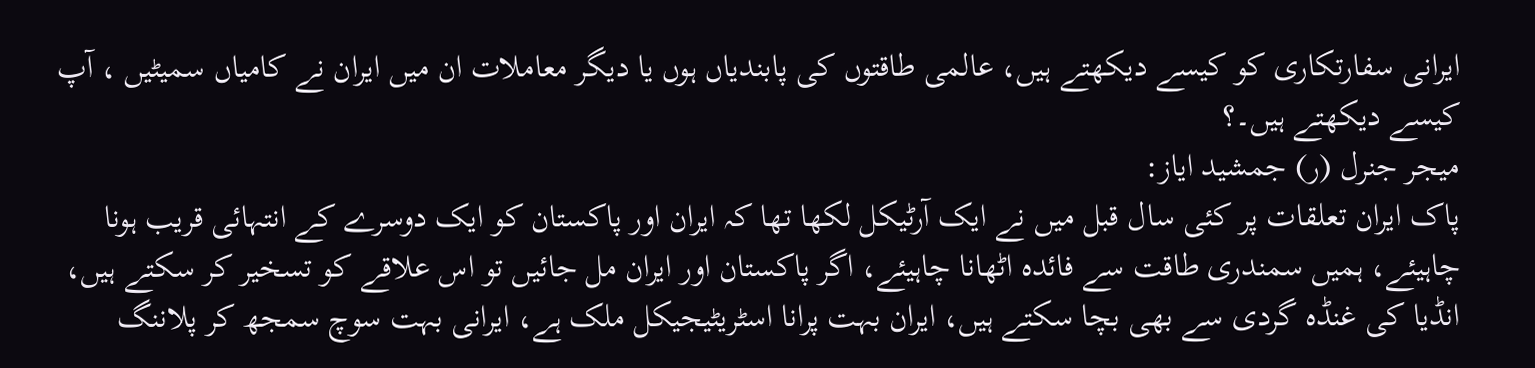ایرانی سفارتکاری کو کیسے دیکھتے ہیں، عالمی طاقتوں کی پابندیاں ہوں یا دیگر معاملات ان میں ایران نے کامیاں سمیٹیں ، آپ کیسے دیکھتے ہیں۔؟
میجر جنرل (ر) جمشید ایاز:
پاک ایران تعلقات پر کئی سال قبل میں نے ایک آرٹیکل لکھا تھا کہ ایران اور پاکستان کو ایک دوسرے کے انتہائی قریب ہونا چاہیئے، ہمیں سمندری طاقت سے فائدہ اٹھانا چاہیئے، اگر پاکستان اور ایران مل جائیں تو اس علاقے کو تسخیر کر سکتے ہیں، انڈیا کی غنڈہ گردی سے بھی بچا سکتے ہیں، ایران بہت پرانا اسٹریٹیجیکل ملک ہے، ایرانی بہت سوچ سمجھ کر پلاننگ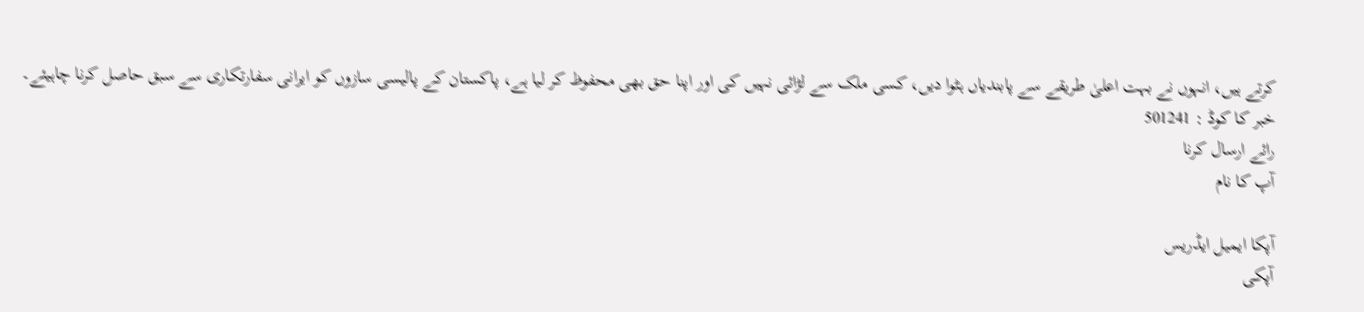کرتے ہیں، انہوں نے بہت اعلیٰ طریقے سے پابندیاں ہٹوا دیں، کسی ملک سے لڑائی نہیں کی اور اپنا حق بھی محفوظ کر لیا ہے، پاکستان کے پالیسی سازوں کو ایرانی سفارتکاری سے سبق حاصل کرنا چاہیئے۔
خبر کا کوڈ : 501241
رائے ارسال کرنا
آپ کا نام

آپکا ایمیل ایڈریس
آپکی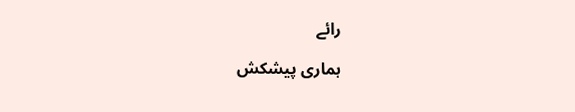رائے

ہماری پیشکش